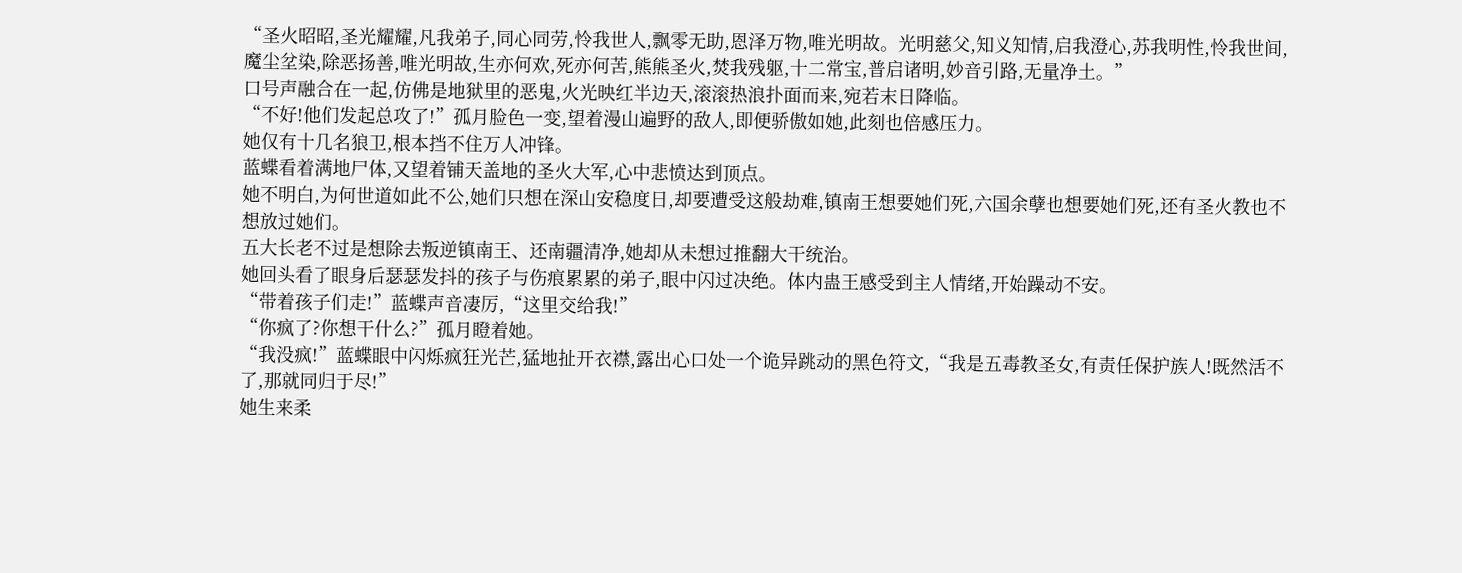“圣火昭昭,圣光耀耀,凡我弟子,同心同劳,怜我世人,飘零无助,恩泽万物,唯光明故。光明慈父,知义知情,启我澄心,苏我明性,怜我世间,魔尘坌染,除恶扬善,唯光明故,生亦何欢,死亦何苦,熊熊圣火,焚我残躯,十二常宝,普启诸明,妙音引路,无量净土。”
口号声融合在一起,仿佛是地狱里的恶鬼,火光映红半边天,滚滚热浪扑面而来,宛若末日降临。
“不好!他们发起总攻了!”孤月脸色一变,望着漫山遍野的敌人,即便骄傲如她,此刻也倍感压力。
她仅有十几名狼卫,根本挡不住万人冲锋。
蓝蝶看着满地尸体,又望着铺天盖地的圣火大军,心中悲愤达到顶点。
她不明白,为何世道如此不公,她们只想在深山安稳度日,却要遭受这般劫难,镇南王想要她们死,六国余孽也想要她们死,还有圣火教也不想放过她们。
五大长老不过是想除去叛逆镇南王、还南疆清净,她却从未想过推翻大干统治。
她回头看了眼身后瑟瑟发抖的孩子与伤痕累累的弟子,眼中闪过决绝。体内蛊王感受到主人情绪,开始躁动不安。
“带着孩子们走!”蓝蝶声音凄厉,“这里交给我!”
“你疯了?你想干什么?”孤月瞪着她。
“我没疯!”蓝蝶眼中闪烁疯狂光芒,猛地扯开衣襟,露出心口处一个诡异跳动的黑色符文,“我是五毒教圣女,有责任保护族人!既然活不了,那就同归于尽!”
她生来柔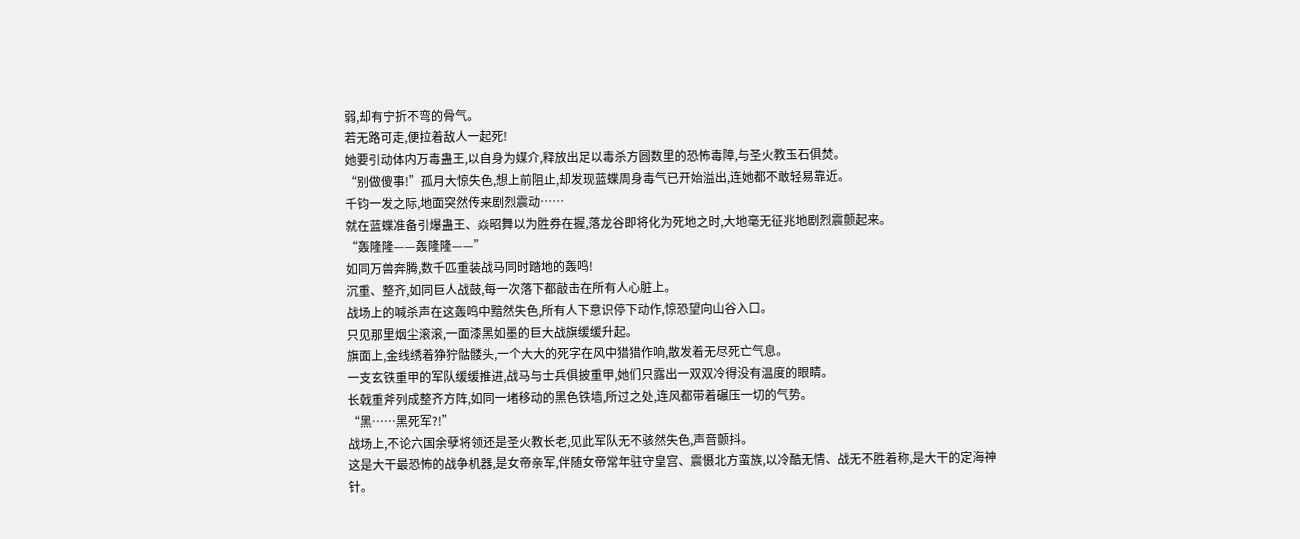弱,却有宁折不弯的骨气。
若无路可走,便拉着敌人一起死!
她要引动体内万毒蛊王,以自身为媒介,释放出足以毒杀方圆数里的恐怖毒障,与圣火教玉石俱焚。
“别做傻事!”孤月大惊失色,想上前阻止,却发现蓝蝶周身毒气已开始溢出,连她都不敢轻易靠近。
千钧一发之际,地面突然传来剧烈震动……
就在蓝蝶准备引爆蛊王、焱昭舞以为胜券在握,落龙谷即将化为死地之时,大地毫无征兆地剧烈震颤起来。
“轰隆隆——轰隆隆——”
如同万兽奔腾,数千匹重装战马同时踏地的轰鸣!
沉重、整齐,如同巨人战鼓,每一次落下都敲击在所有人心脏上。
战场上的喊杀声在这轰鸣中黯然失色,所有人下意识停下动作,惊恐望向山谷入口。
只见那里烟尘滚滚,一面漆黑如墨的巨大战旗缓缓升起。
旗面上,金线绣着狰狞骷髅头,一个大大的死字在风中猎猎作响,散发着无尽死亡气息。
一支玄铁重甲的军队缓缓推进,战马与士兵俱披重甲,她们只露出一双双冷得没有温度的眼睛。
长戟重斧列成整齐方阵,如同一堵移动的黑色铁墙,所过之处,连风都带着碾压一切的气势。
“黑……黑死军?!”
战场上,不论六国余孽将领还是圣火教长老,见此军队无不骇然失色,声音颤抖。
这是大干最恐怖的战争机器,是女帝亲军,伴随女帝常年驻守皇宫、震慑北方蛮族,以冷酷无情、战无不胜着称,是大干的定海神针。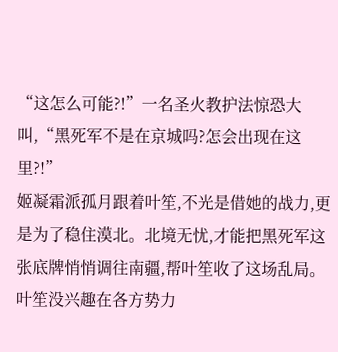“这怎么可能?!”一名圣火教护法惊恐大叫,“黑死军不是在京城吗?怎会出现在这里?!”
姬凝霜派孤月跟着叶笙,不光是借她的战力,更是为了稳住漠北。北境无忧,才能把黑死军这张底牌悄悄调往南疆,帮叶笙收了这场乱局。
叶笙没兴趣在各方势力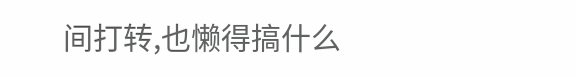间打转,也懒得搞什么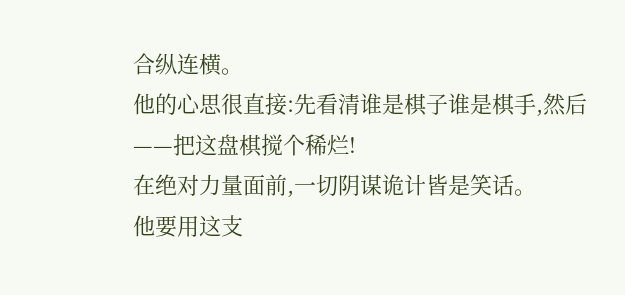合纵连横。
他的心思很直接:先看清谁是棋子谁是棋手,然后——把这盘棋搅个稀烂!
在绝对力量面前,一切阴谋诡计皆是笑话。
他要用这支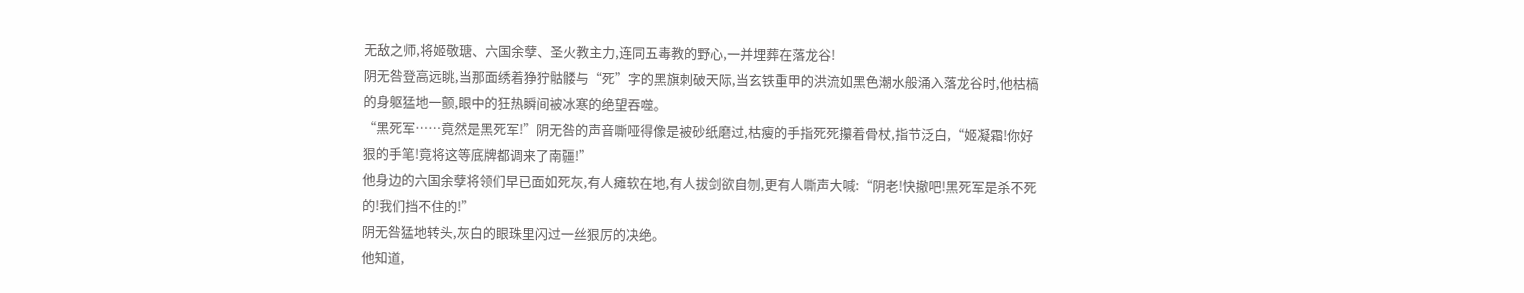无敌之师,将姬敬瑭、六国余孽、圣火教主力,连同五毒教的野心,一并埋葬在落龙谷!
阴无咎登高远眺,当那面绣着狰狞骷髅与“死”字的黑旗刺破天际,当玄铁重甲的洪流如黑色潮水般涌入落龙谷时,他枯槁的身躯猛地一颤,眼中的狂热瞬间被冰寒的绝望吞噬。
“黑死军……竟然是黑死军!”阴无咎的声音嘶哑得像是被砂纸磨过,枯瘦的手指死死攥着骨杖,指节泛白,“姬凝霜!你好狠的手笔!竟将这等底牌都调来了南疆!”
他身边的六国余孽将领们早已面如死灰,有人瘫软在地,有人拔剑欲自刎,更有人嘶声大喊:“阴老!快撤吧!黑死军是杀不死的!我们挡不住的!”
阴无咎猛地转头,灰白的眼珠里闪过一丝狠厉的决绝。
他知道,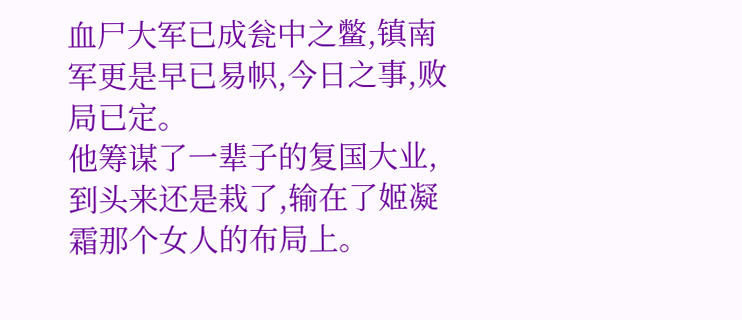血尸大军已成瓮中之鳖,镇南军更是早已易帜,今日之事,败局已定。
他筹谋了一辈子的复国大业,到头来还是栽了,输在了姬凝霜那个女人的布局上。